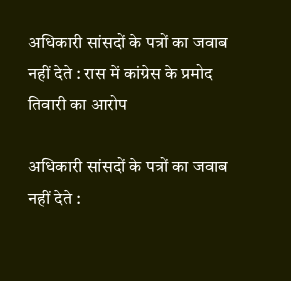अधिकारी सांसदों के पत्रों का जवाब नहीं देते : रास में कांग्रेस के प्रमोद तिवारी का आरोप

अधिकारी सांसदों के पत्रों का जवाब नहीं देते :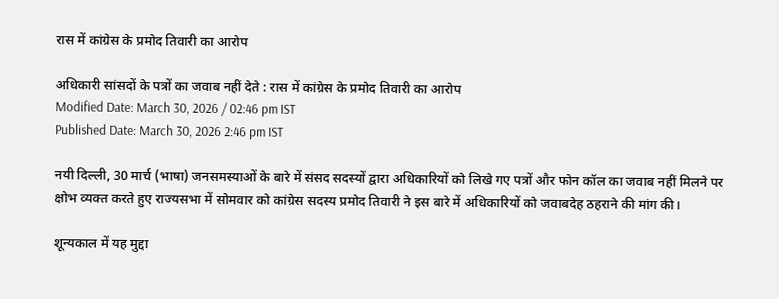रास में कांग्रेस के प्रमोद तिवारी का आरोप

अधिकारी सांसदों के पत्रों का जवाब नहीं देते : रास में कांग्रेस के प्रमोद तिवारी का आरोप
Modified Date: March 30, 2026 / 02:46 pm IST
Published Date: March 30, 2026 2:46 pm IST

नयी दिल्ली, 30 मार्च (भाषा) जनसमस्याओं के बारे में संसद सदस्यों द्वारा अधिकारियों को लिखे गए पत्रों और फोन कॉल का जवाब नहीं मिलने पर क्षोभ व्यक्त करते हुए राज्यसभा में सोमवार को कांग्रेस सदस्य प्रमोद तिवारी ने इस बारे में अधिकारियों को जवाबदेह ठहराने की मांग की।

शून्यकाल में यह मुद्दा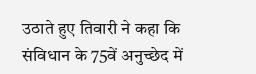उठाते हुए तिवारी ने कहा कि संविधान के 75वें अनुच्छेद में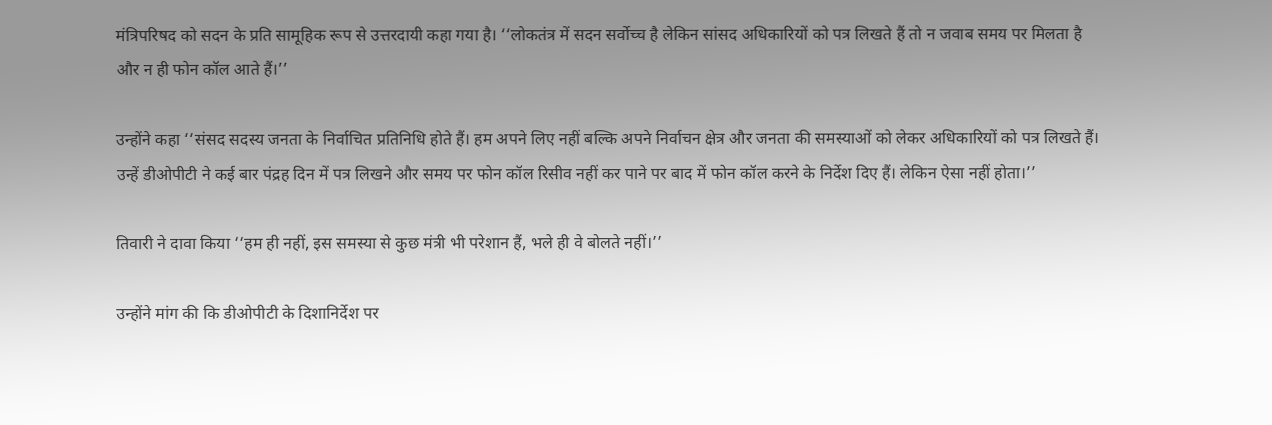मंत्रिपरिषद को सदन के प्रति सामूहिक रूप से उत्तरदायी कहा गया है। ‘‘लोकतंत्र में सदन सर्वोच्च है लेकिन सांसद अधिकारियों को पत्र लिखते हैं तो न जवाब समय पर मिलता है और न ही फोन कॉल आते हैं।’’

उन्होंने कहा ‘‘संसद सदस्य जनता के निर्वाचित प्रतिनिधि होते हैं। हम अपने लिए नहीं बल्कि अपने निर्वाचन क्षेत्र और जनता की समस्याओं को लेकर अधिकारियों को पत्र लिखते हैं। उन्हें डीओपीटी ने कई बार पंद्रह दिन में पत्र लिखने और समय पर फोन कॉल रिसीव नहीं कर पाने पर बाद में फोन कॉल करने के निर्देश दिए हैं। लेकिन ऐसा नहीं होता।’’

तिवारी ने दावा किया ‘‘हम ही नहीं, इस समस्या से कुछ मंत्री भी परेशान हैं, भले ही वे बोलते नहीं।’’

उन्होंने मांग की कि डीओपीटी के दिशानिर्देश पर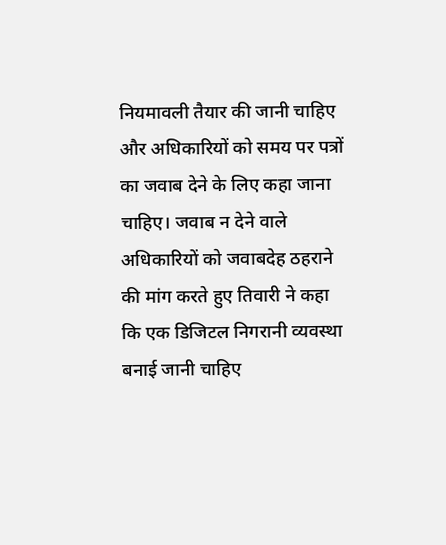नियमावली तैयार की जानी चाहिए और अधिकारियों को समय पर पत्रों का जवाब देने के लिए कहा जाना चाहिए। जवाब न देने वाले अधिकारियों को जवाबदेह ठहराने की मांग करते हुए तिवारी ने कहा कि एक डिजिटल निगरानी व्यवस्था बनाई जानी चाहिए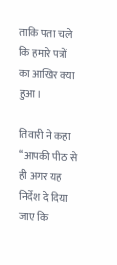ताकि पता चले कि हमारे पत्रों का आखिर क्या हुआ।

तिवारी ने कहा ‘‘आपकी पीठ से ही अगर यह निर्देश दे दिया जाए कि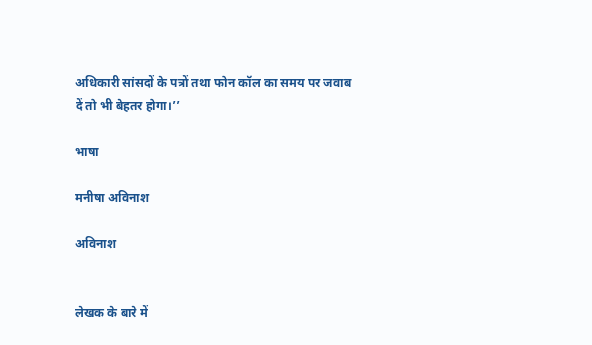अधिकारी सांसदों के पत्रों तथा फोन कॉल का समय पर जवाब दें तो भी बेहतर होगा।’’

भाषा

मनीषा अविनाश

अविनाश


लेखक के बारे में